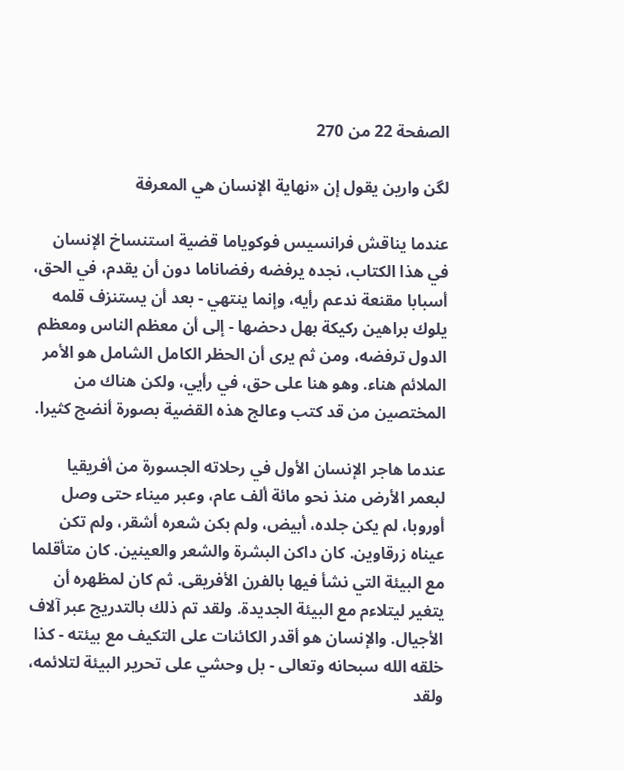الصفحة 22 من 270

لگن وارين يقول إن «نهاية الإنسان هي المعرفة

عندما يناقش فرانسيس فوکوياما قضية استنساخ الإنسان في هذا الكتاب، نجده يرفضه رفضاناما دون أن يقدم، في الحق، أسبابا مقنعة ندعم رأيه، وإنما ينتهي - بعد أن يستنزف قلمه يلوك براهين ركيكة بهل دحضها - إلى أن معظم الناس ومعظم الدول ترفضه، ومن ثم يرى أن الحظر الكامل الشامل هو الأمر الملائم هناء. وهو هنا على حق، في رأيي، ولكن هناك من المختصين من قد کتب وعالج هذه القضية بصورة أنضج كثيرا.

عندما هاجر الإنسان الأول في رحلاته الجسورة من أفريقيا لبعمر الأرض منذ نحو مائة ألف عام، وعبر ميناء حتى وصل أوروبا، لم يكن جلده، أبيض، ولم بکن شعره أشقر، ولم تكن عيناه زرقاوين. كان داكن البشرة والشعر والعينين. كان متأقلما مع البيئة التي نشأ فيها بالفرن الأفريقى. ثم كان لمظهره أن يتغير ليتلاءم مع البيئة الجديدة. ولقد تم ذلك بالتدريج عبر آلاف الأجيال. والإنسان هو أقدر الكائنات على التكيف مع بيئته - كذا خلقه الله سبحانه وتعالى - بل وحشي على تحرير البيئة لتلائمه، ولقد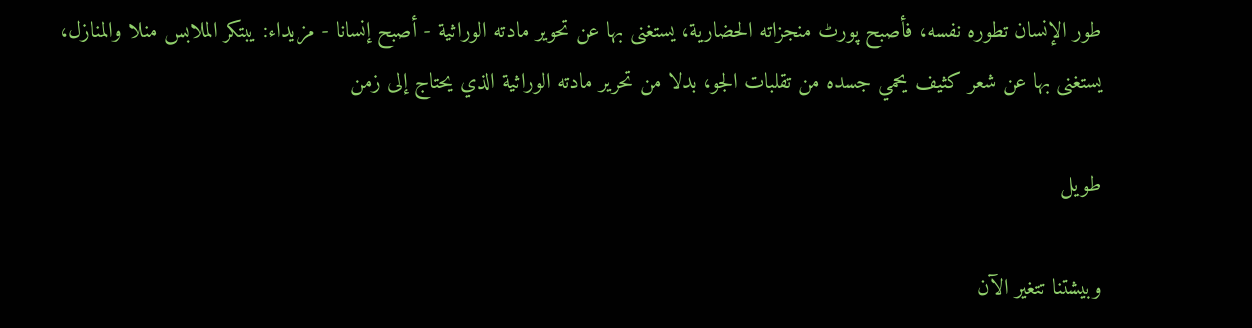طور الإنسان تطوره نفسه، فأصبح پورٹ منجزاته الحضارية، يستغنى بها عن تحوير مادته الوراثية - أصبح إنسانا - مزيداء: يبتكر الملابس منلا والمنازل، يستغنى بها عن شعر كثيف يحمي جسده من تقلبات الجو، بدلا من تحرير مادته الوراثية الذي يحتاج إلى زمن

طويل

وبيشتنا تتغير الآن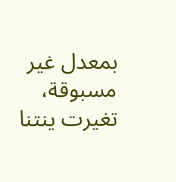بمعدل غير مسبوقة، تغيرت ينتنا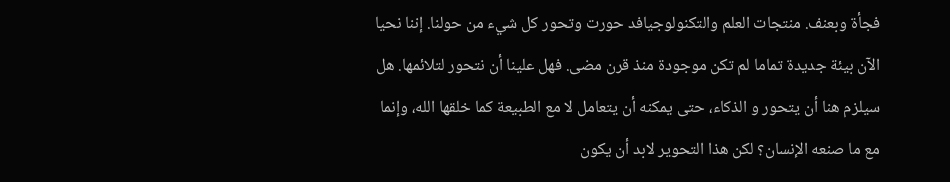فجأة وبعنف. منتجات العلم والتكنولوجيافد حورت وتحور كل شيء من حولنا. إننا نحيا الآن بيئة جديدة تماما لم تكن موجودة منذ قرن مضى. فهل علينا أن نتحور لتلائمها. هل سيلزم هنا أن يتحور و الذكاء، حتى يمكنه أن يتعامل لا مع الطبيعة كما خلقها الله، وإنما مع ما صنعه الإنسان؟ لكن هذا التحوير لابد أن يكون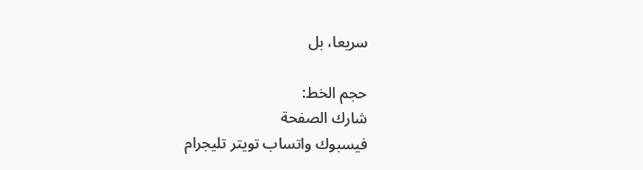سريعا، بل

حجم الخط:
شارك الصفحة
فيسبوك واتساب تويتر تليجرام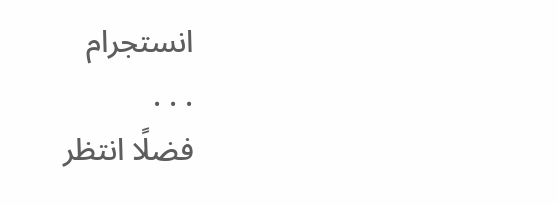انستجرام
. . .
فضلًا انتظر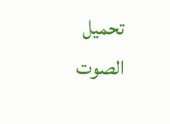تحميل الصوت